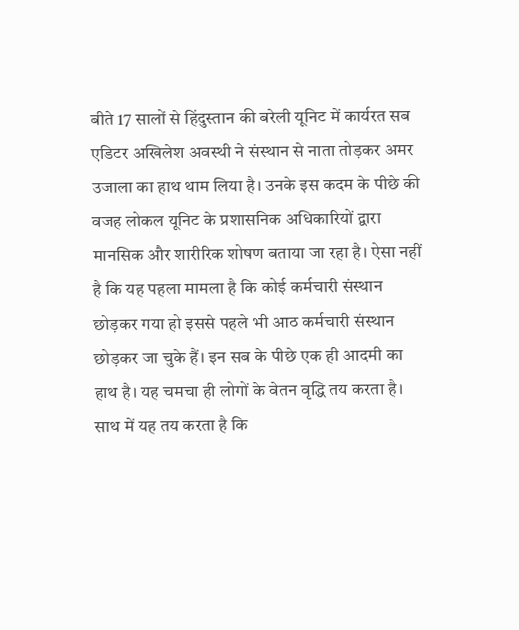बीते 17 सालों से हिंदुस्तान की बरेली यूनिट में कार्यरत सब एडिटर अखिलेश अवस्थी ने संस्थान से नाता तोड़कर अमर उजाला का हाथ थाम लिया है। उनके इस कदम के पीछे की वजह लोकल यूनिट के प्रशासनिक अधिकारियों द्वारा मानसिक और शारीरिक शोषण बताया जा रहा है। ऐसा नहीं है कि यह पहला मामला है कि कोई कर्मचारी संस्थान छोड़कर गया हो इससे पहले भी आठ कर्मचारी संस्थान छोड़कर जा चुके हैं। इन सब के पीछे एक ही आदमी का हाथ है। यह चमचा ही लोगों के वेतन वृद्धि तय करता है। साथ में यह तय करता है कि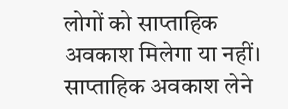लोगों को साप्ताहिक अवकाश मिलेगा या नहीं। साप्ताहिक अवकाश लेने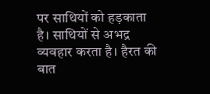पर साथियों को हड़काता है। साथियों से अभद्र व्यवहार करता है। हैरत की बात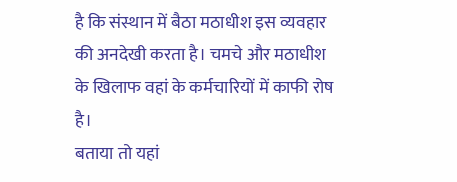है कि संस्थान में बैठा मठाधीश इस व्यवहार की अनदेखी करता है। चमचे और मठाधीश के खिलाफ वहां के कर्मचारियों में काफी रोष है।
बताया तो यहां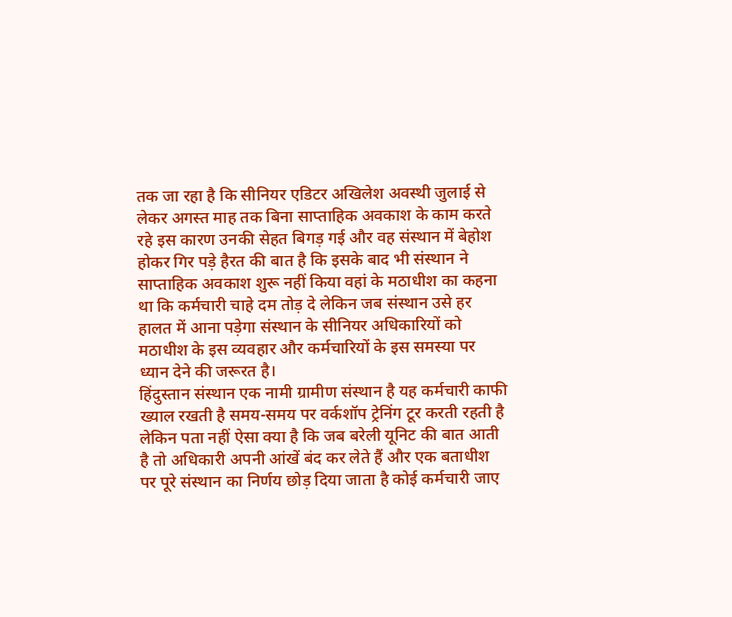तक जा रहा है कि सीनियर एडिटर अखिलेश अवस्थी जुलाई से लेकर अगस्त माह तक बिना साप्ताहिक अवकाश के काम करते रहे इस कारण उनकी सेहत बिगड़ गई और वह संस्थान में बेहोश होकर गिर पड़े हैरत की बात है कि इसके बाद भी संस्थान ने साप्ताहिक अवकाश शुरू नहीं किया वहां के मठाधीश का कहना था कि कर्मचारी चाहे दम तोड़ दे लेकिन जब संस्थान उसे हर हालत में आना पड़ेगा संस्थान के सीनियर अधिकारियों को मठाधीश के इस व्यवहार और कर्मचारियों के इस समस्या पर ध्यान देने की जरूरत है।
हिंदुस्तान संस्थान एक नामी ग्रामीण संस्थान है यह कर्मचारी काफी ख्याल रखती है समय-समय पर वर्कशॉप ट्रेनिंग टूर करती रहती है लेकिन पता नहीं ऐसा क्या है कि जब बरेली यूनिट की बात आती है तो अधिकारी अपनी आंखें बंद कर लेते हैं और एक बताधीश पर पूरे संस्थान का निर्णय छोड़ दिया जाता है कोई कर्मचारी जाए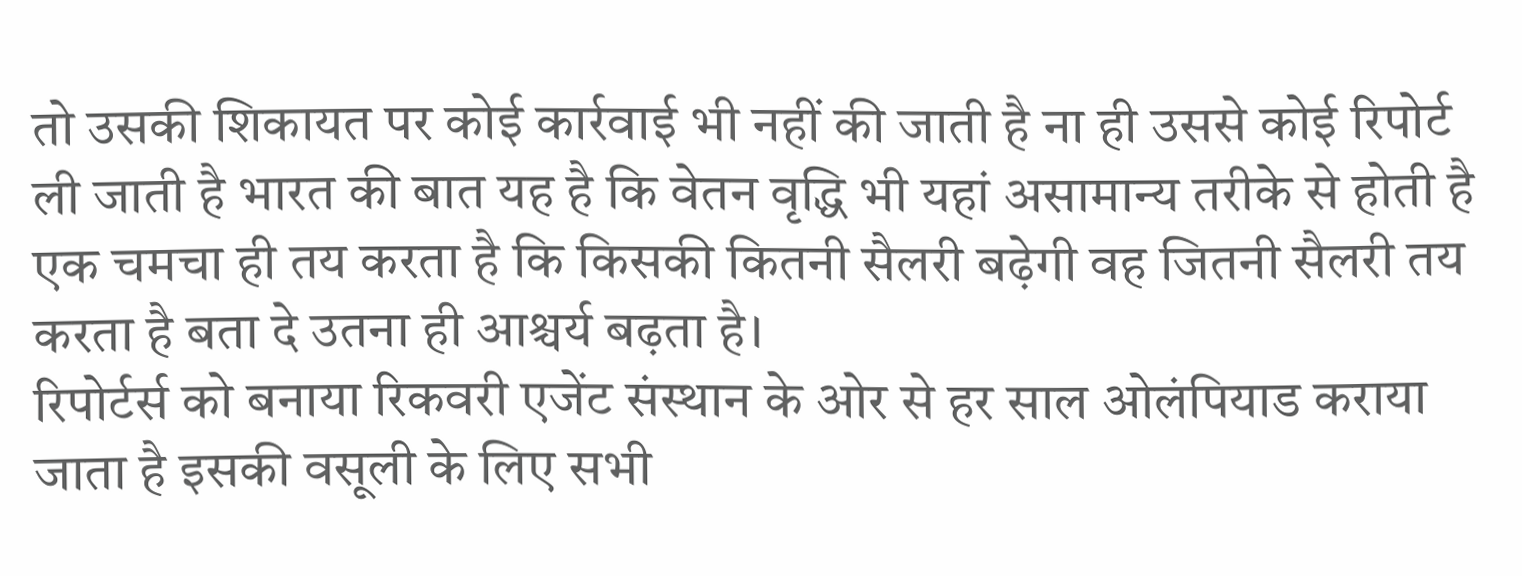तो उसकी शिकायत पर कोई कार्रवाई भी नहीं की जाती है ना ही उससे कोई रिपोर्ट ली जाती है भारत की बात यह है कि वेतन वृद्धि भी यहां असामान्य तरीके से होती है एक चमचा ही तय करता है कि किसकी कितनी सैलरी बढ़ेगी वह जितनी सैलरी तय करता है बता दे उतना ही आश्चर्य बढ़ता है।
रिपोर्टर्स को बनाया रिकवरी एजेंट संस्थान के ओर से हर साल ओलंपियाड कराया जाता है इसकी वसूली के लिए सभी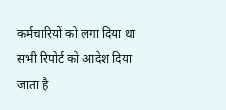कर्मचारियों को लगा दिया था सभी रिपोर्ट को आदेश दिया जाता है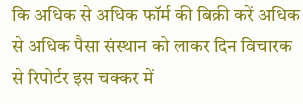कि अधिक से अधिक फॉर्म की बिक्री करें अधिक से अधिक पैसा संस्थान को लाकर दिन विचारक से रिपोर्टर इस चक्कर में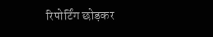रिपोर्टिंग छोड़कर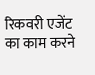रिकवरी एजेंट का काम करने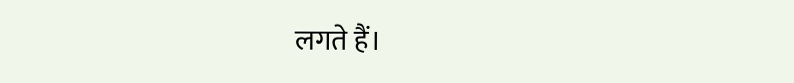लगते हैं।